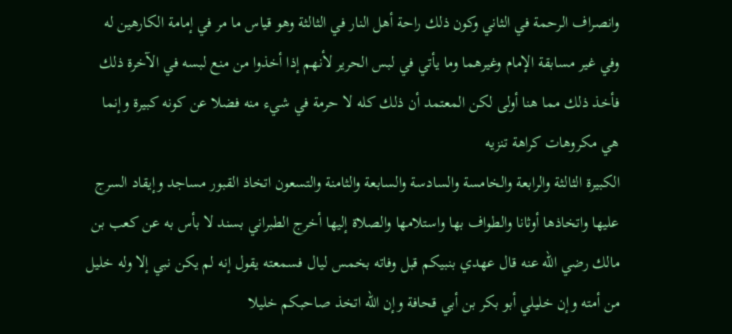وانصراف الرحمة في الثاني وكون ذلك راحة أهل النار في الثالثة وهو قياس ما مر في إمامة الكارهين له وفي غير مسابقة الإمام وغيرهما وما يأتي في لبس الحرير لأنهم إذا أخذوا من منع لبسه في الآخرة ذلك فأخذ ذلك مما هنا أولى لكن المعتمد أن ذلك كله لا حرمة في شيء منه فضلا عن كونه كبيرة وإنما هي مكروهات كراهة تنزيه
الكبيرة الثالثة والرابعة والخامسة والسادسة والسابعة والثامنة والتسعون اتخاذ القبور مساجد وإيقاد السرج عليها واتخاذها أوثانا والطواف بها واستلامها والصلاة إليها أخرج الطبراني بسند لا بأس به عن كعب بن مالك رضي الله عنه قال عهدي بنبيكم قبل وفاته بخمس ليال فسمعته يقول إنه لم يكن نبي إلا وله خليل من أمته وإن خليلي أبو بكر بن أبي قحافة وإن الله اتخذ صاحبكم خليلا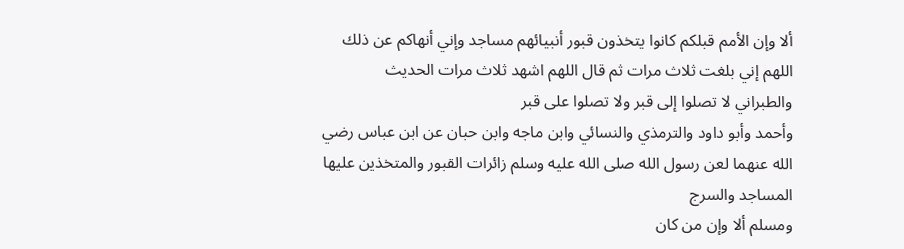ألا وإن الأمم قبلكم كانوا يتخذون قبور أنبيائهم مساجد وإني أنهاكم عن ذلك اللهم إني بلغت ثلاث مرات ثم قال اللهم اشهد ثلاث مرات الحديث
والطبراني لا تصلوا إلى قبر ولا تصلوا على قبر
وأحمد وأبو داود والترمذي والنسائي وابن ماجه وابن حبان عن ابن عباس رضي الله عنهما لعن رسول الله صلى الله عليه وسلم زائرات القبور والمتخذين عليها المساجد والسرج
ومسلم ألا وإن من كان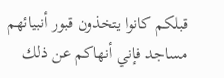قبلكم كانوا يتخذون قبور أنبيائهم مساجد فإني أنهاكم عن ذلك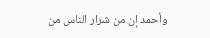وأحمد إن من شرار الناس من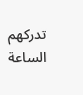تدركهم الساعة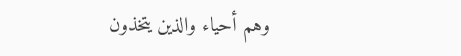وهم أحياء والذين يتخذون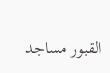القبور مساجد